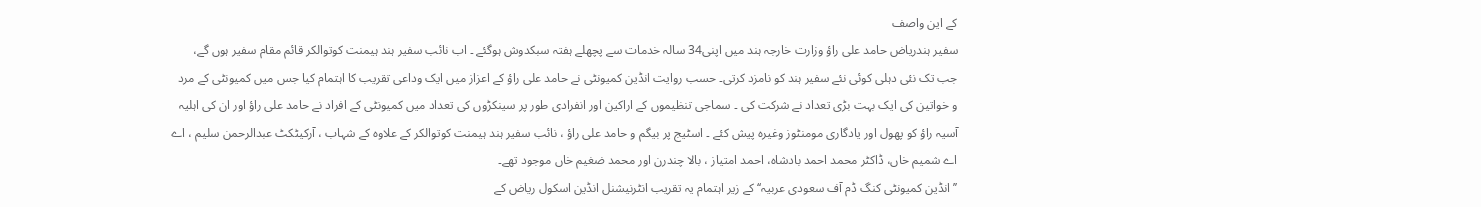کے این واصف
سفیر ہندریاض حامد علی راؤ وزارت خارجہ ہند میں اپنی34 سالہ خدمات سے پچھلے ہفتہ سبکدوش ہوگئے ۔ اب نائب سفیر ہند ہیمنت کوتوالکر قائم مقام سفیر ہوں گے، جب تک نئی دہلی کوئی نئے سفیر ہند کو نامزد کرتی۔ حسب روایت انڈین کمیونٹی نے حامد علی راؤ کے اعزاز میں ایک وداعی تقریب کا اہتمام کیا جس میں کمیونٹی کے مرد و خواتین کی ایک بہت بڑی تعداد نے شرکت کی ۔ سماجی تنظیموں کے اراکین اور انفرادی طور پر سینکڑوں کی تعداد میں کمیونٹی کے افراد نے حامد علی راؤ اور ان کی اہلیہ آسیہ راؤ کو پھول اور یادگاری مومنٹوز وغیرہ پیش کئے ۔ اسٹیج پر بیگم و حامد علی راؤ ، نائب سفیر ہند ہیمنت کوتوالکر کے علاوہ کے شہاب ، آرکیٹکٹ عبدالرحمن سلیم ، اے اے شمیم خاں، ڈاکٹر محمد احمد بادشاہ، احمد امتیاز ، بالا چندرن اور محمد ضغیم خاں موجود تھے۔
’’انڈین کمیونٹی کنگ ڈم آف سعودی عربیہ‘‘ کے زیر اہتمام یہ تقریب انٹرنیشنل انڈین اسکول ریاض کے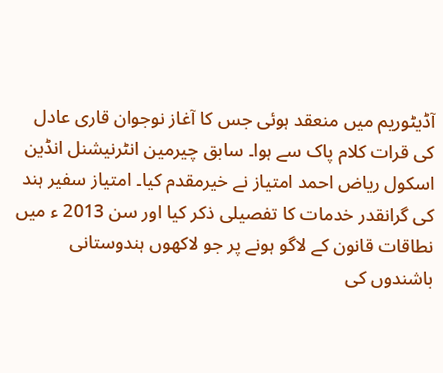آڈیٹوریم میں منعقد ہوئی جس کا آغاز نوجوان قاری عادل کی قرات کلام پاک سے ہوا۔ سابق چیرمین انٹرنیشنل انڈین اسکول ریاض احمد امتیاز نے خیرمقدم کیا۔ امتیاز سفیر ہند کی گرانقدر خدمات کا تفصیلی ذکر کیا اور سن 2013 ء میں نطاقات قانون کے لاگو ہونے پر جو لاکھوں ہندوستانی باشندوں کی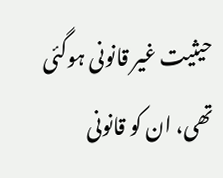حیثیت غیر قانونی ہوگئی تھی، ان کو قانونی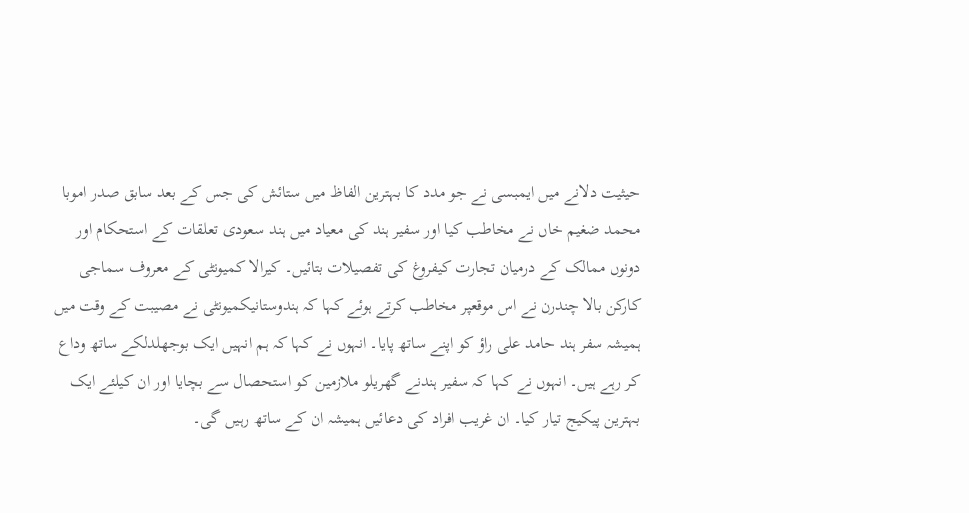حیثیت دلانے میں ایمبسی نے جو مدد کا بہترین الفاظ میں ستائش کی جس کے بعد سابق صدر اموبا محمد ضغیم خاں نے مخاطب کیا اور سفیر ہند کی معیاد میں ہند سعودی تعلقات کے استحکام اور دونوں ممالک کے درمیان تجارت کیفروغ کی تفصیلات بتائیں۔ کیرالا کمیونٹی کے معروف سماجی کارکن بالا چندرن نے اس موقعپر مخاطب کرتے ہوئے کہا کہ ہندوستانیکمیونٹی نے مصیبت کے وقت میں ہمیشہ سفر ہند حامد علی راؤ کو اپنے ساتھ پایا۔ انہوں نے کہا کہ ہم انہیں ایک بوجھلدلکے ساتھ وداع کر رہے ہیں۔ انہوں نے کہا کہ سفیر ہندنے گھریلو ملازمین کو استحصال سے بچایا اور ان کیلئے ایک بہترین پیکیج تیار کیا۔ ان غریب افراد کی دعائیں ہمیشہ ان کے ساتھ رہیں گی۔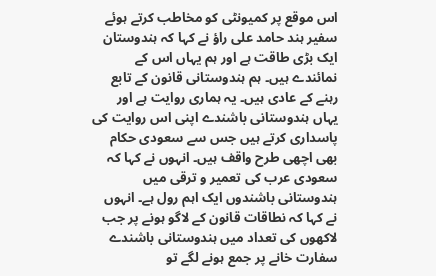اس موقع پر کمیونٹی کو مخاطب کرتے ہوئے سفیر ہند حامد علی راؤ نے کہا کہ ہندوستان ایک بڑی طاقت ہے اور ہم یہاں اس کے نمائندے ہیں۔ ہم ہندوستانی قانون کے تابع رہنے کے عادی ہیں۔ یہ ہماری روایت ہے اور یہاں ہندوستانی باشندے اپنی اس روایت کی پاسداری کرتے ہیں جس سے سعودی حکام بھی اچھی طرح واقف ہیں۔ انہوں نے کہا کہ سعودی عرب کی تعمیر و ترقی میں ہندوستانی باشندوں ایک اہم رول ہے۔ انہوں نے کہا کہ نطاقات قانون کے لاگو ہونے پر جب لاکھوں کی تعداد میں ہندوستانی باشندے سفارت خانے پر جمع ہونے لگے تو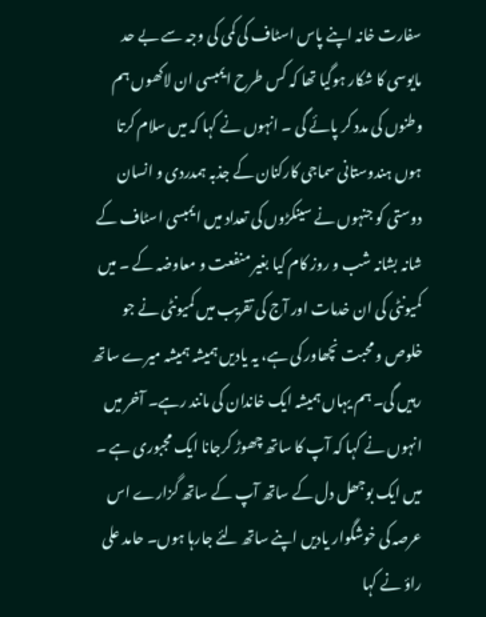سفارت خانہ اپنے پاس اسٹاف کی کمی کی وجہ سے بے حد مایوسی کا شکار ہوگیا تھا کہ کس طرح ایمبسی ان لاکھوں ہم وطنوں کی مدد کر پائے گی ۔ انہوں نے کہا کہ میں سلام کرتا ہوں ہندوستانی سماجی کارکنان کے جذبہ ہمدردی و انسان دوستی کو جنہوں نے سینکڑوں کی تعداد میں ایمبسی اسٹاف کے شانہ بشانہ شب و روز کام کیا بغیر منفعت و معاوضہ کے ۔ میں کمیونٹی کی ان خدمات اور آج کی تقریب میں کمیونٹی نے جو خلوص و محبت نچھاور کی ہے، یہ یادیں ہمیشہ ہمیشہ میرے ساتھ رہیں گی۔ ہم یہاں ہمیشہ ایک خاندان کی مانند رہے۔ آخر میں انہوں نے کہا کہ آپ کا ساتھ چھوڑ کرجانا ایک مجبوری ہے ۔ میں ایک بوجھل دل کے ساتھ آپ کے ساتھ گزارے اس عرصہ کی خوشگوار یادیں اپنے ساتھ لئے جارہا ہوں۔ حامد علی راؤ نے کہا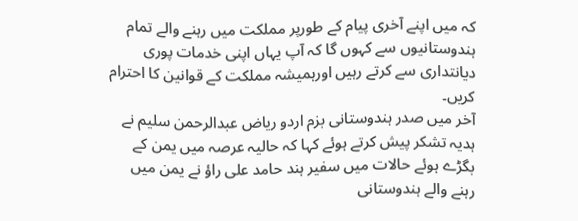کہ میں اپنے آخری پیام کے طورپر مملکت میں رہنے والے تمام ہندوستانیوں سے کہوں گا کہ آپ یہاں اپنی خدمات پوری دیانتداری سے کرتے رہیں اورہمیشہ مملکت کے قوانین کا احترام کریں۔
آخر میں صدر ہندوستانی بزم اردو ریاض عبدالرحمن سلیم نے ہدیہ تشکر پیش کرتے ہوئے کہا کہ حالیہ عرصہ میں یمن کے بگڑے ہوئے حالات میں سفیر ہند حامد علی راؤ نے یمن میں رہنے والے ہندوستانی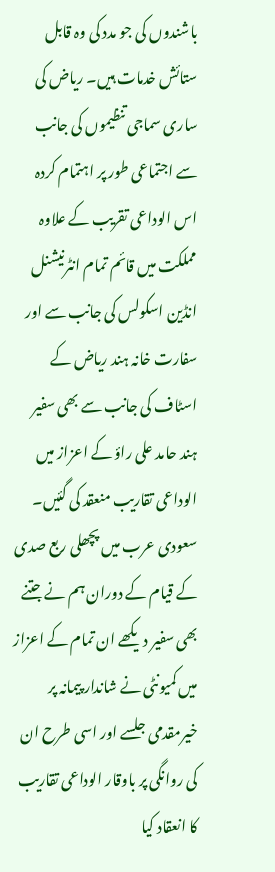باشندوں کی جو مدد کی وہ قابل ستائش خدمات ہیں۔ ریاض کی ساری سماجی تنظیموں کی جانب سے اجتماعی طور پر اہتمام کردہ اس الوداعی تقریب کے علاوہ مملکت میں قائم تمام انٹرنیشنل انڈین اسکولس کی جانب سے اور سفارت خانہ ہند ریاض کے اسٹاف کی جانب سے بھی سفیر ہند حامد علی راؤ کے اعزاز میں الوداعی تقاریب منعقد کی گئیں۔
سعودی عرب میں پچھلی ربع صدی کے قیام کے دوران ہم نے جتنے بھی سفیر دیکھے ان تمام کے اعزاز میں کمیونٹی نے شاندار پیمانہ پر خیرمقدمی جلسے اور اسی طرح ان کی روانگی پر باوقار الوداعی تقاریب کا انعقاد کیا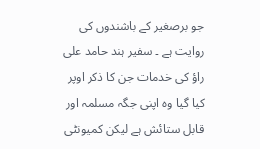جو برصغیر کے باشندوں کی روایت ہے ۔ سفیر ہند حامد علی راؤ کی خدمات جن کا ذکر اوپر کیا گیا وہ اپنی جگہ مسلمہ اور قابل ستائش ہے لیکن کمیونٹی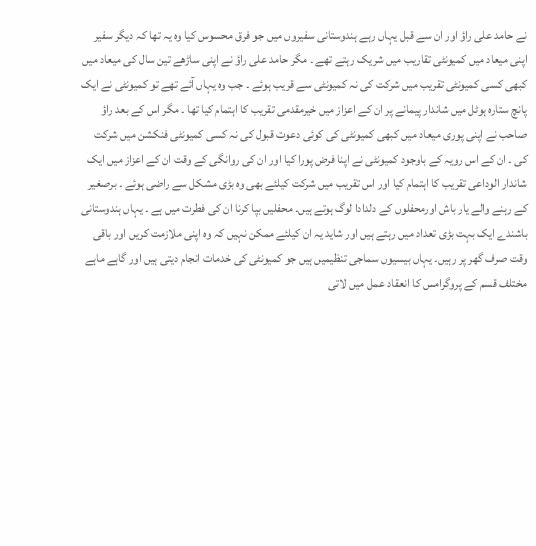نے حامد علی راؤ اور ان سے قبل یہاں رہے ہندوستانی سفیروں میں جو فرق محسوس کیا وہ یہ تھا کہ دیگر سفیر اپنی میعاد میں کمیونٹی تقاریب میں شریک رہتے تھے ۔ مگر حامد علی راؤ نے اپنی ساڑھے تین سال کی میعاد میں کبھی کسی کمیونٹی تقریب میں شرکت کی نہ کمیونٹی سے قریب ہوئے ۔ جب وہ یہاں آئے تھے تو کمیونٹی نے ایک پانچ ستارہ ہوٹل میں شاندار پیمانے پر ان کے اعزاز میں خیرمقدمی تقریب کا اہتمام کیا تھا ۔ مگر اس کے بعد راؤ صاحب نے اپنی پوری میعاد میں کبھی کمیونٹی کی کوئی دعوت قبول کی نہ کسی کمیونٹی فنکشن میں شرکت کی ۔ ان کے اس رویہ کے باوجود کمیونٹی نے اپنا فرض پورا کیا اور ان کی روانگی کے وقت ان کے اعزاز میں ایک شاندار الوداعی تقریب کا اہتمام کیا اور اس تقریب میں شرکت کیلئے بھی وہ بڑی مشکل سے راضی ہوئے ۔ برصغیر کے رہنے والے یار باش اورمحفلوں کے دلدادا لوگ ہوتے ہیں۔ محفلیں بپا کرنا ان کی فطرت میں ہے ۔ یہاں ہندوستانی باشندے ایک بہت بڑی تعداد میں رہتے ہیں اور شاید یہ ان کیلئے ممکن نہیں کہ وہ اپنی ملازمت کریں اور باقی وقت صرف گھر پر رہیں۔ یہاں بیسیوں سماجی تنظیمیں ہیں جو کمیونٹی کی خدمات انجام دیتی ہیں اور گاہے ماہے مختلف قسم کے پروگرامس کا انعقاد عمل میں لاتی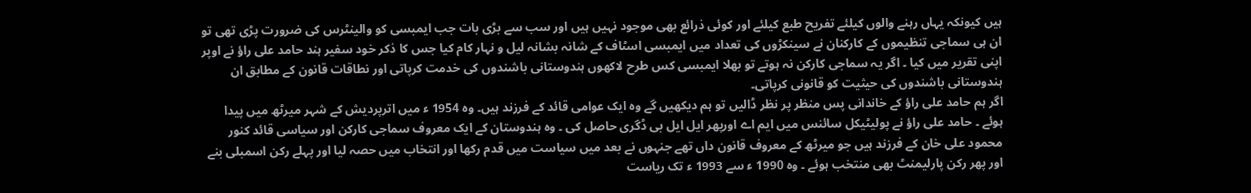ہیں کیونکہ یہاں رہنے والوں کیلئے تفریح طبع کیلئے اور کوئی ذرائع بھی موجود نہیں ہیں اور سب سے بڑی بات جب ایمبسی کو والینٹرس کی ضرورت پڑی تھی تو ان ہی سماجی تنظیموں کے کارکنان نے سینکڑوں کی تعداد میں ایمبسی اسٹاف کے شانہ بشانہ لیل و نہار کام کیا جس کا ذکر خود سفیر ہند حامد علی راؤ نے اوپر اپنی تقریر میں کیا ۔ اگر یہ سماجی کارکن نہ ہوتے تو بھلا ایمبسی کس طرح لاکھوں ہندوستانی باشندوں کی خدمت کرپاتی اور نطاقات قانون کے مطابق ان ہندوستانی باشندوں کی حیثیت کو قانونی کرپاتی۔
اگر ہم حامد علی راؤ کے خاندانی پس منظر پر نظر ڈالیں تو ہم دیکھیں گے وہ ایک عوامی قائد کے فرزند ہیں۔ وہ 1954 ء میں اترپردیش کے شہر میرٹھ میں پیدا ہوئے ۔ حامد علی راؤ نے پولیٹیکل سائنس میں ایم اے اورپھر ایل ایل بی ڈگری حاصل کی ۔ وہ ہندوستان کے ایک معروف سماجی کارکن اور سیاسی قائد کنور محمود علی خان کے فرزند ہیں جو میرٹھ کے معروف قانون داں تھے جنہوں نے بعد میں سیاست میں قدم رکھا اور انتخاب میں حصہ لیا اور پہلے رکن اسمبلی بنے اور پھر رکن پارلیمنٹ بھی منتخب ہوئے ۔ وہ 1990 ء سے 1993 ء تک ریاست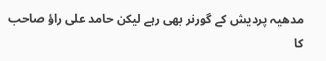مدھیہ پردیش کے گورنر بھی رہے لیکن حامد علی راؤ صاحب کا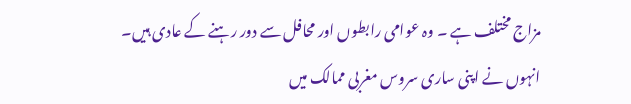مزاج مختلف ہے ۔ وہ عوامی رابطوں اور محافل سے دور رہنے کے عادی ہیں۔ انہوں نے اپنی ساری سروس مغربی ممالک میں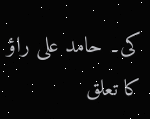کی۔ حامد علی راؤ کا تعلق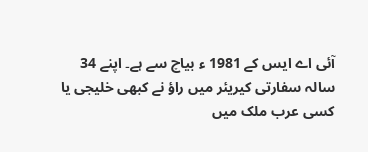آئی اے ایس کے 1981 ء بیاچ سے ہے۔ اپنے 34 سالہ سفارتی کیریئر میں راؤ نے کبھی خلیجی یا کسی عرب ملک میں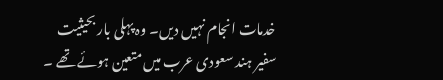خدمات انجام نہیں دیں۔ وہ پہلی بار بحیثیت سفیر ہند سعودی عرب میں متعین ہوئے تھے ۔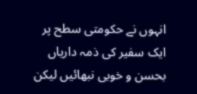انہوں نے حکومتی سطح پر ایک سفیر کی ذمہ داریاں بحسن و خوبی نبھائیں لیکن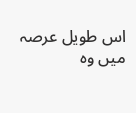اس طویل عرصہ میں وہ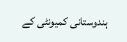ہندوستانی کمیونٹی کے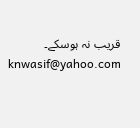قریب نہ ہوسکے۔
knwasif@yahoo.com